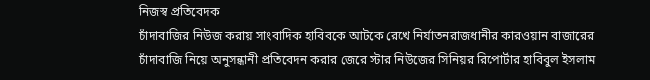নিজস্ব প্রতিবেদক
চাঁদাবাজির নিউজ করায় সাংবাদিক হাবিবকে আটকে রেখে নির্যাতনরাজধানীর কারওয়ান বাজারের চাঁদাবাজি নিয়ে অনুসন্ধানী প্রতিবেদন করার জেরে স্টার নিউজের সিনিয়র রিপোর্টার হাবিবুল ইসলাম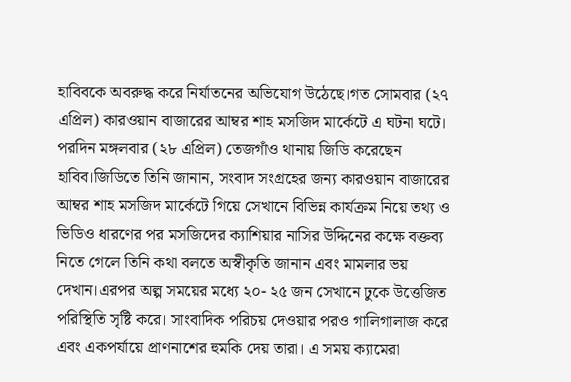হাবিবকে অবরুদ্ধ করে নির্যাতনের অভিযোগ উঠেছে।গত সোমবার (২৭ এপ্রিল) কারওয়ান বাজারের আম্বর শাহ মসজিদ মার্কেটে এ ঘটনা ঘটে। পরদিন মঙ্গলবার (২৮ এপ্রিল) তেজগাঁও থানায় জিডি করেছেন হাবিব।জিডিতে তিনি জানান, সংবাদ সংগ্রহের জন্য কারওয়ান বাজারের আম্বর শাহ মসজিদ মার্কেটে গিয়ে সেখানে বিভিন্ন কার্যক্রম নিয়ে তথ্য ও ভিডিও ধারণের পর মসজিদের ক্যাশিয়ার নাসির উদ্দিনের কক্ষে বক্তব্য নিতে গেলে তিনি কথা বলতে অস্বীকৃতি জানান এবং মামলার ভয় দেখান।এরপর অল্প সময়ের মধ্যে ২০- ২৫ জন সেখানে ঢুকে উত্তেজিত পরিস্থিতি সৃষ্টি করে। সাংবাদিক পরিচয় দেওয়ার পরও গালিগালাজ করে এবং একপর্যায়ে প্রাণনাশের হুমকি দেয় তারা। এ সময় ক্যামেরা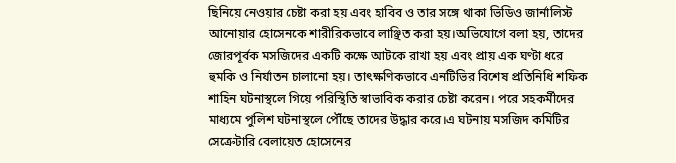ছিনিয়ে নেওয়ার চেষ্টা করা হয় এবং হাবিব ও তার সঙ্গে থাকা ভিডিও জার্নালিস্ট আনোয়ার হোসেনকে শারীরিকভাবে লাঞ্ছিত করা হয়।অভিযোগে বলা হয়, তাদের জোরপূর্বক মসজিদের একটি কক্ষে আটকে রাখা হয় এবং প্রায় এক ঘণ্টা ধরে হুমকি ও নির্যাতন চালানো হয়। তাৎক্ষণিকভাবে এনটিভির বিশেষ প্রতিনিধি শফিক শাহিন ঘটনাস্থলে গিয়ে পরিস্থিতি স্বাভাবিক করার চেষ্টা করেন। পরে সহকর্মীদের মাধ্যমে পুলিশ ঘটনাস্থলে পৌঁছে তাদের উদ্ধার করে।এ ঘটনায় মসজিদ কমিটির সেক্রেটারি বেলায়েত হোসেনের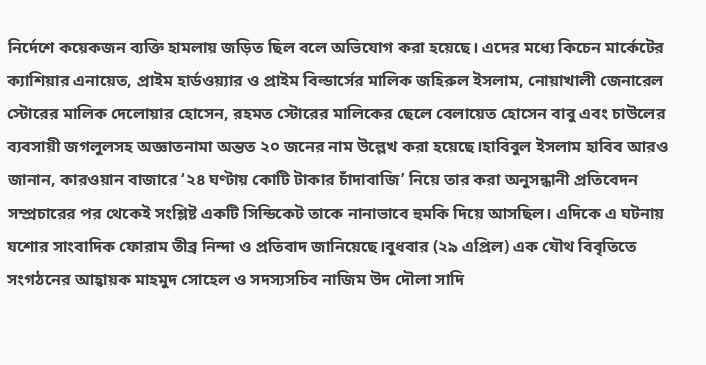নির্দেশে কয়েকজন ব্যক্তি হামলায় জড়িত ছিল বলে অভিযোগ করা হয়েছে। এদের মধ্যে কিচেন মার্কেটের ক্যাশিয়ার এনায়েত, প্রাইম হার্ডওয়্যার ও প্রাইম বিল্ডার্সের মালিক জহিরুল ইসলাম, নোয়াখালী জেনারেল স্টোরের মালিক দেলোয়ার হোসেন, রহমত স্টোরের মালিকের ছেলে বেলায়েত হোসেন বাবু এবং চাউলের ব্যবসায়ী জগলুলসহ অজ্ঞাতনামা অন্তত ২০ জনের নাম উল্লেখ করা হয়েছে।হাবিবুল ইসলাম হাবিব আরও জানান, কারওয়ান বাজারে ‘২৪ ঘণ্টায় কোটি টাকার চাঁদাবাজি’ নিয়ে তার করা অনুসন্ধানী প্রতিবেদন সম্প্রচারের পর থেকেই সংশ্লিষ্ট একটি সিন্ডিকেট তাকে নানাভাবে হুমকি দিয়ে আসছিল। এদিকে এ ঘটনায় যশোর সাংবাদিক ফোরাম তীব্র নিন্দা ও প্রতিবাদ জানিয়েছে।বুধবার (২৯ এপ্রিল) এক যৌথ বিবৃতিতে সংগঠনের আহ্বায়ক মাহমুদ সোহেল ও সদস্যসচিব নাজিম উদ দৌলা সাদি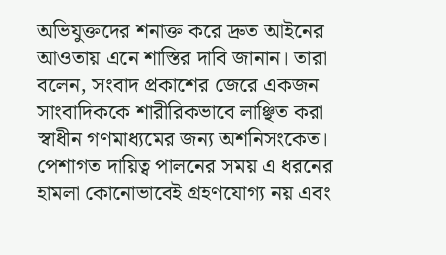অভিযুক্তদের শনাক্ত করে দ্রুত আইনের আওতায় এনে শাস্তির দাবি জানান। তারা বলেন, সংবাদ প্রকাশের জেরে একজন সাংবাদিককে শারীরিকভাবে লাঞ্ছিত করা স্বাধীন গণমাধ্যমের জন্য অশনিসংকেত। পেশাগত দায়িত্ব পালনের সময় এ ধরনের হামলা কোনোভাবেই গ্রহণযোগ্য নয় এবং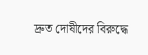দ্রুত দোষীদের বিরুদ্ধে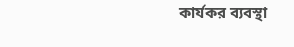কার্যকর ব্যবস্থা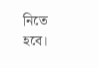নিতে হবে।